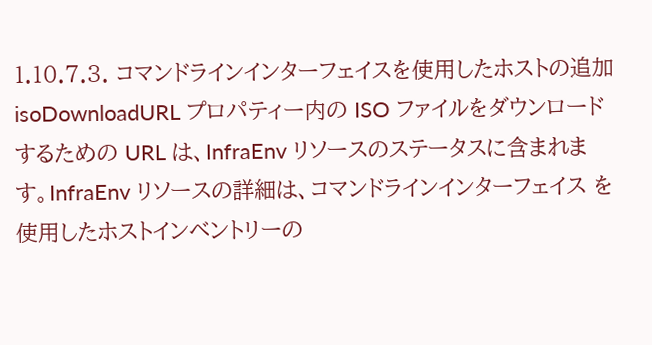1.10.7.3. コマンドラインインターフェイスを使用したホストの追加
isoDownloadURL プロパティー内の ISO ファイルをダウンロードするための URL は、InfraEnv リソースのステータスに含まれます。InfraEnv リソースの詳細は、コマンドラインインターフェイス を使用したホストインベントリーの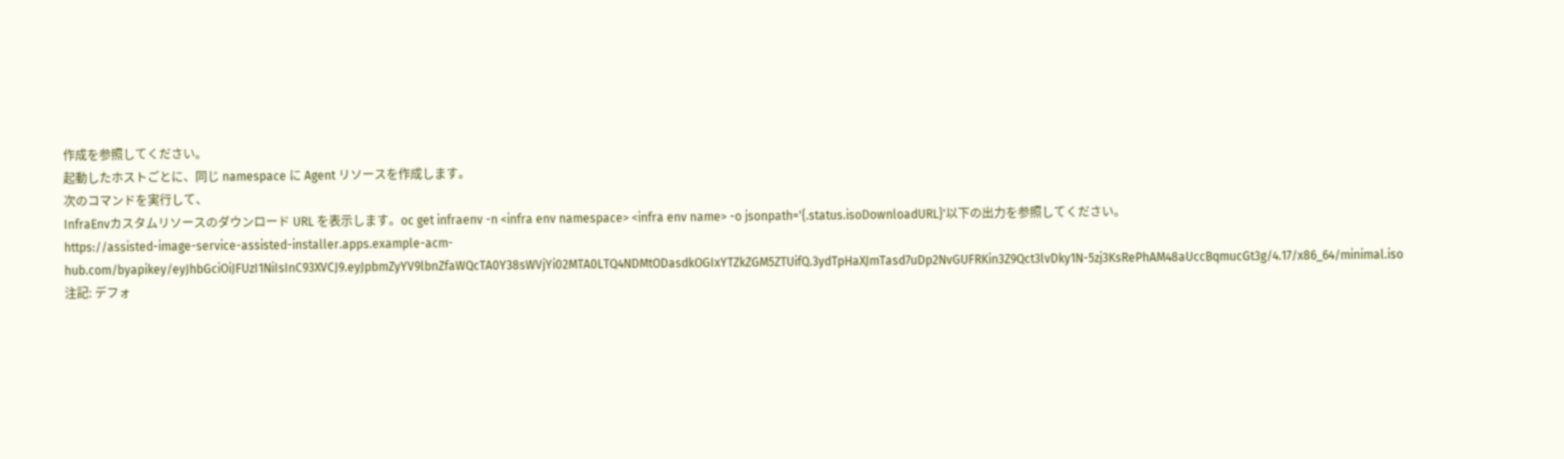作成を参照してください。
起動したホストごとに、同じ namespace に Agent リソースを作成します。
次のコマンドを実行して、
InfraEnvカスタムリソースのダウンロード URL を表示します。oc get infraenv -n <infra env namespace> <infra env name> -o jsonpath='{.status.isoDownloadURL}'以下の出力を参照してください。
https://assisted-image-service-assisted-installer.apps.example-acm-hub.com/byapikey/eyJhbGciOiJFUzI1NiIsInC93XVCJ9.eyJpbmZyYV9lbnZfaWQcTA0Y38sWVjYi02MTA0LTQ4NDMtODasdkOGIxYTZkZGM5ZTUifQ.3ydTpHaXJmTasd7uDp2NvGUFRKin3Z9Qct3lvDky1N-5zj3KsRePhAM48aUccBqmucGt3g/4.17/x86_64/minimal.iso注記: デフォ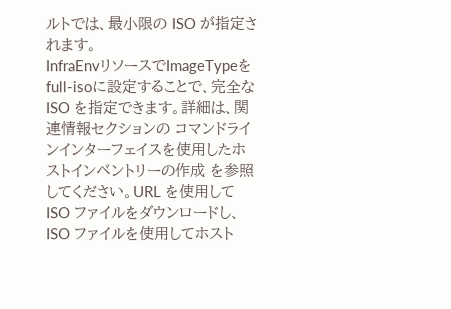ルトでは、最小限の ISO が指定されます。
InfraEnvリソースでImageTypeをfull-isoに設定することで、完全な ISO を指定できます。詳細は、関連情報セクションの コマンドラインインターフェイスを使用したホストインベントリーの作成 を参照してください。URL を使用して ISO ファイルをダウンロードし、ISO ファイルを使用してホスト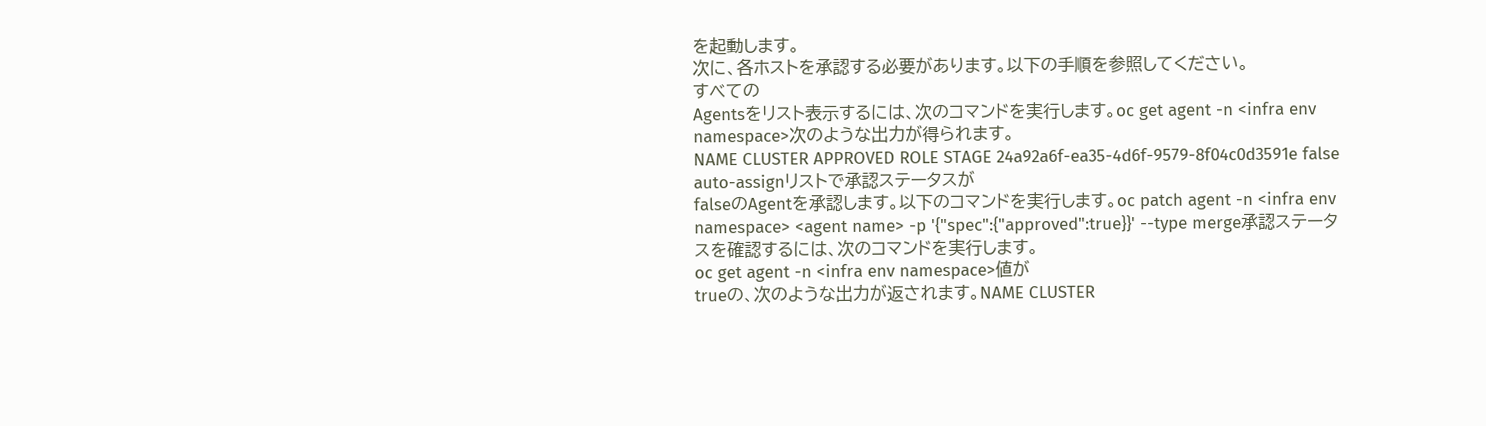を起動します。
次に、各ホストを承認する必要があります。以下の手順を参照してください。
すべての
Agentsをリスト表示するには、次のコマンドを実行します。oc get agent -n <infra env namespace>次のような出力が得られます。
NAME CLUSTER APPROVED ROLE STAGE 24a92a6f-ea35-4d6f-9579-8f04c0d3591e false auto-assignリストで承認ステータスが
falseのAgentを承認します。以下のコマンドを実行します。oc patch agent -n <infra env namespace> <agent name> -p '{"spec":{"approved":true}}' --type merge承認ステータスを確認するには、次のコマンドを実行します。
oc get agent -n <infra env namespace>値が
trueの、次のような出力が返されます。NAME CLUSTER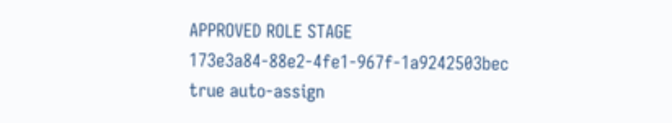APPROVED ROLE STAGE 173e3a84-88e2-4fe1-967f-1a9242503bec true auto-assign